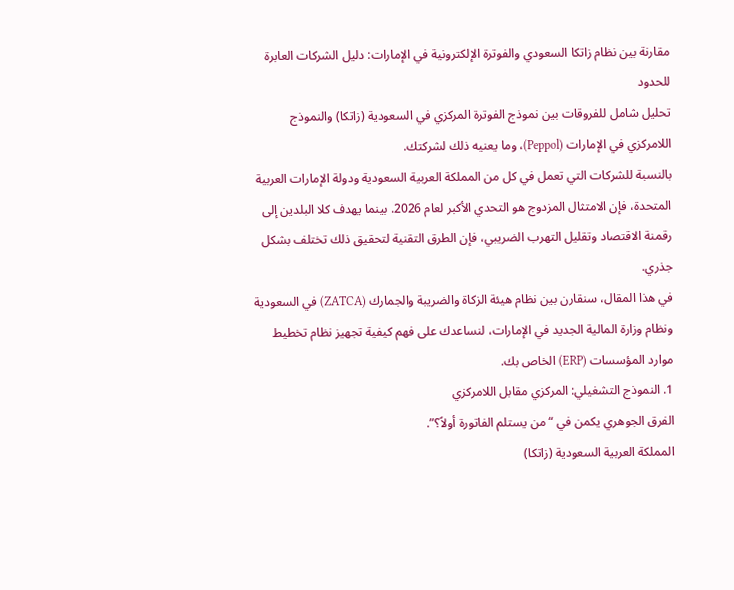مقارنة بين نظام زاتكا السعودي والفوترة الإلكترونية في الإمارات: دليل الشركات العابرة للحدود
تحليل شامل للفروقات بين نموذج الفوترة المركزي في السعودية (زاتكا) والنموذج اللامركزي في الإمارات (Peppol)، وما يعنيه ذلك لشركتك.
بالنسبة للشركات التي تعمل في كل من المملكة العربية السعودية ودولة الإمارات العربية المتحدة، فإن الامتثال المزدوج هو التحدي الأكبر لعام 2026. بينما يهدف كلا البلدين إلى رقمنة الاقتصاد وتقليل التهرب الضريبي، فإن الطرق التقنية لتحقيق ذلك تختلف بشكل جذري.
في هذا المقال، سنقارن بين نظام هيئة الزكاة والضريبة والجمارك (ZATCA) في السعودية ونظام وزارة المالية الجديد في الإمارات، لنساعدك على فهم كيفية تجهيز نظام تخطيط موارد المؤسسات (ERP) الخاص بك.
1. النموذج التشغيلي: المركزي مقابل اللامركزي
الفرق الجوهري يكمن في “من يستلم الفاتورة أولاً؟”.
المملكة العربية السعودية (زاتكا)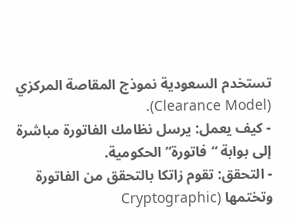تستخدم السعودية نموذج المقاصة المركزي (Clearance Model).
- كيف يعمل: يرسل نظامك الفاتورة مباشرة إلى بوابة “فاتورة” الحكومية.
- التحقق: تقوم زاتكا بالتحقق من الفاتورة وتختمها (Cryptographic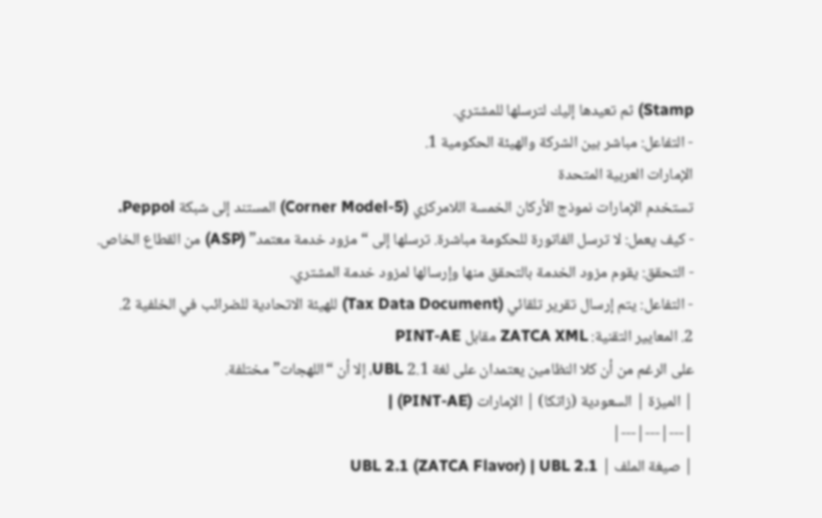Stamp) ثم تعيدها إليك لترسلها للمشتري.
- التفاعل: مباشر بين الشركة والهيئة الحكومية 1.
الإمارات العربية المتحدة
تستخدم الإمارات نموذج الأركان الخمسة اللامركزي (5-Corner Model) المستند إلى شبكة Peppol.
- كيف يعمل: لا ترسل الفاتورة للحكومة مباشرة. ترسلها إلى “مزود خدمة معتمد” (ASP) من القطاع الخاص.
- التحقق: يقوم مزود الخدمة بالتحقق منها وإرسالها لمزود خدمة المشتري.
- التفاعل: يتم إرسال تقرير تلقائي (Tax Data Document) للهيئة الاتحادية للضرائب في الخلفية 2.
2. المعايير التقنية: ZATCA XML مقابل PINT-AE
على الرغم من أن كلا النظامين يعتمدان على لغة UBL 2.1، إلا أن “اللهجات” مختلفة.
| الميزة | السعودية (زاتكا) | الإمارات (PINT-AE) |
|---|---|---|
| صيغة الملف | UBL 2.1 (ZATCA Flavor) | UBL 2.1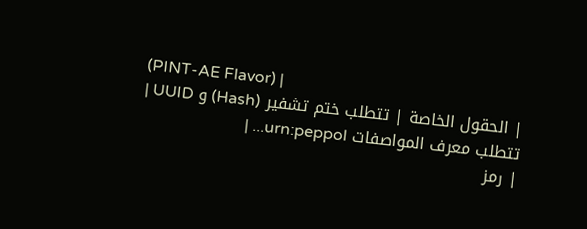(PINT-AE Flavor) |
| الحقول الخاصة | تتطلب ختم تشفير (Hash) و UUID | تتطلب معرف المواصفات urn:peppol... |
| رمز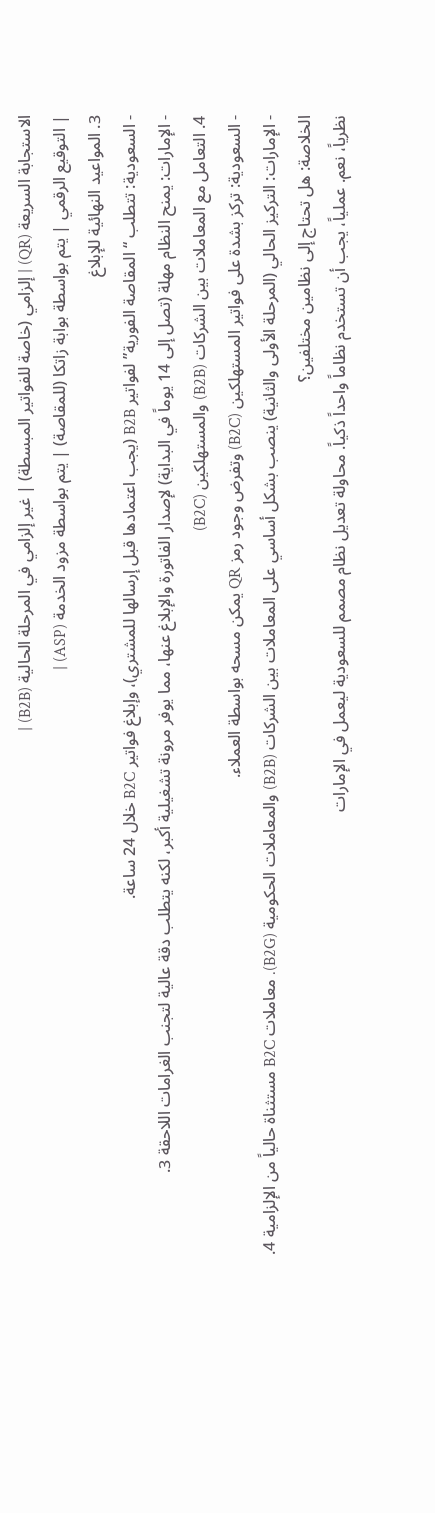الاستجابة السريعة (QR) | إلزامي (خاصة للفواتير المبسطة) | غير إلزامي في المرحلة الحالية (B2B) |
| التوقيع الرقمي | يتم بواسطة بوابة زاتكا (للمقاصة) | يتم بواسطة مزود الخدمة (ASP) |
3. المواعيد النهائية للإبلاغ
- السعودية: تتطلب “المقاصة الفورية” لفواتير B2B (يجب اعتمادها قبل إرسالها للمشتري)، وإبلاغ فواتير B2C خلال 24 ساعة.
- الإمارات: يمنح النظام مهلة (تصل إلى 14 يوماً في البداية) لإصدار الفاتورة والإبلاغ عنها، مما يوفر مرونة تشغيلية أكبر، لكنه يتطلب دقة عالية لتجنب الغرامات اللاحقة 3.
4. التعامل مع المعاملات بين الشركات (B2B) والمستهلكين (B2C)
- السعودية: تركز بشدة على فواتير المستهلكين (B2C) وتفرض وجود رمز QR يمكن مسحه بواسطة العملاء.
- الإمارات: التركيز الحالي (المرحلة الأولى والثانية) ينصب بشكل أساسي على المعاملات بين الشركات (B2B) والمعاملات الحكومية (B2G). معاملات B2C مستثناة حالياً من الإلزامية 4.
الخلاصة: هل تحتاج إلى نظامين مختلفين؟
نظرياً، نعم. عملياً، يجب أن تستخدم نظاماً واحداً ذكياً. محاولة تعديل نظام مصمم للسعودية ليعمل في الإمارات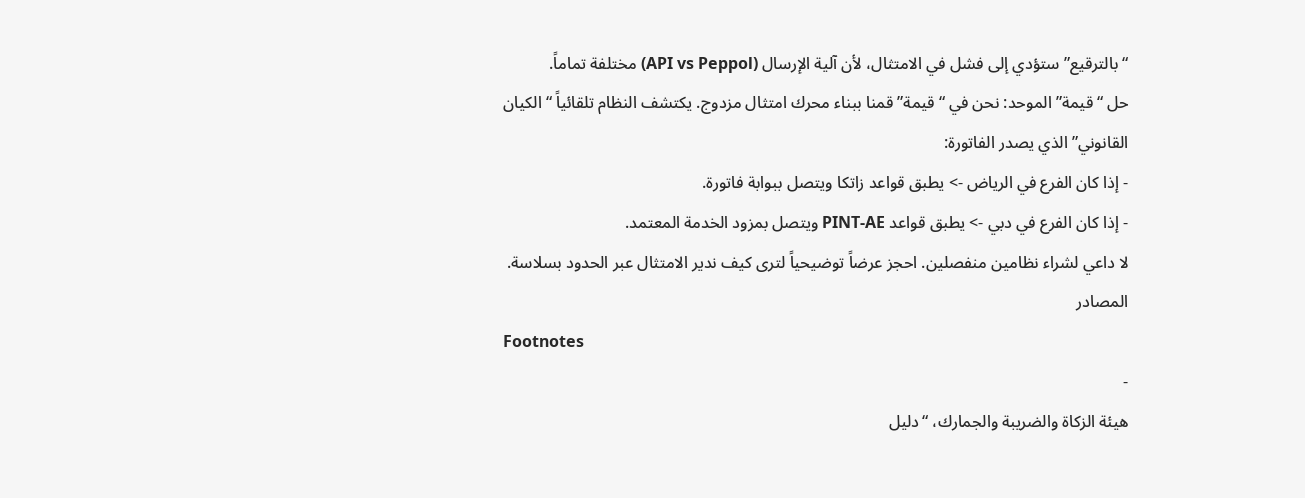“بالترقيع” ستؤدي إلى فشل في الامتثال، لأن آلية الإرسال (API vs Peppol) مختلفة تماماً.
حل “قيمة” الموحد: نحن في “قيمة” قمنا ببناء محرك امتثال مزدوج. يكتشف النظام تلقائياً “الكيان القانوني” الذي يصدر الفاتورة:
- إذا كان الفرع في الرياض -> يطبق قواعد زاتكا ويتصل ببوابة فاتورة.
- إذا كان الفرع في دبي -> يطبق قواعد PINT-AE ويتصل بمزود الخدمة المعتمد.
لا داعي لشراء نظامين منفصلين. احجز عرضاً توضيحياً لترى كيف ندير الامتثال عبر الحدود بسلاسة.
المصادر
Footnotes
-
هيئة الزكاة والضريبة والجمارك، “دليل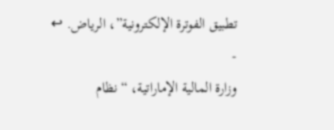تطبيق الفوترة الإلكترونية”، الرياض. ↩
-
وزارة المالية الإماراتية، “نظام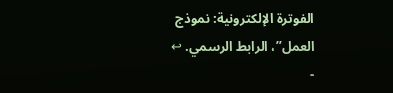الفوترة الإلكترونية: نموذج العمل”، الرابط الرسمي. ↩
-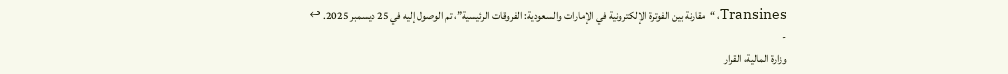Transines، “مقارنة بين الفوترة الإلكترونية في الإمارات والسعودية: الفروقات الرئيسية”، تم الوصول إليه في 25 ديسمبر 2025. ↩
-
وزارة المالية، القرار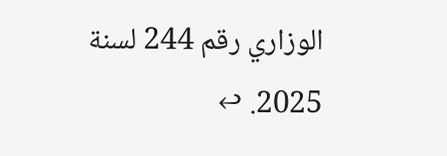الوزاري رقم 244 لسنة 2025. ↩